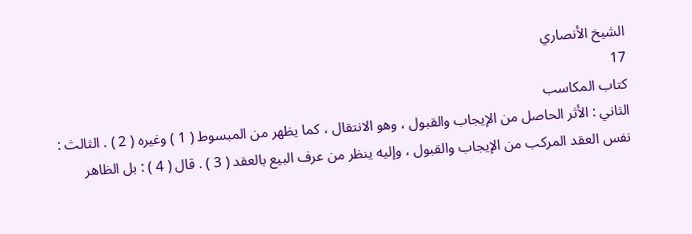الشيخ الأنصاري
17
كتاب المكاسب
الثاني : الأثر الحاصل من الإيجاب والقبول ، وهو الانتقال ، كما يظهر من المبسوط ( 1 ) وغيره ( 2 ) . الثالث : نفس العقد المركب من الإيجاب والقبول ، وإليه ينظر من عرف البيع بالعقد ( 3 ) . قال ( 4 ) : بل الظاهر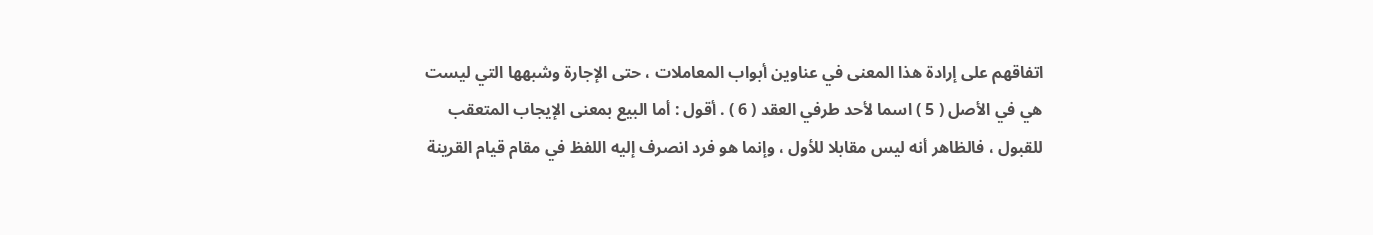اتفاقهم على إرادة هذا المعنى في عناوين أبواب المعاملات ، حتى الإجارة وشبهها التي ليست هي في الأصل ( 5 ) اسما لأحد طرفي العقد ( 6 ) . أقول : أما البيع بمعنى الإيجاب المتعقب للقبول ، فالظاهر أنه ليس مقابلا للأول ، وإنما هو فرد انصرف إليه اللفظ في مقام قيام القرينة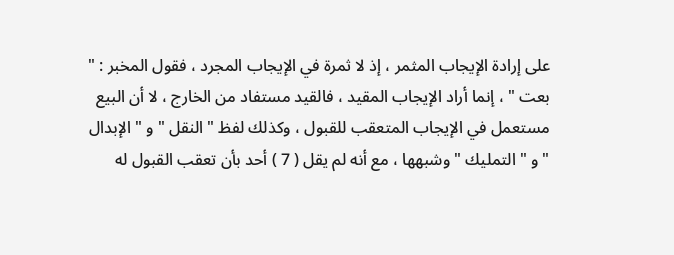على إرادة الإيجاب المثمر ، إذ لا ثمرة في الإيجاب المجرد ، فقول المخبر : " بعت " ، إنما أراد الإيجاب المقيد ، فالقيد مستفاد من الخارج ، لا أن البيع مستعمل في الإيجاب المتعقب للقبول ، وكذلك لفظ " النقل " و " الإبدال " و " التمليك " وشبهها ، مع أنه لم يقل ( 7 ) أحد بأن تعقب القبول له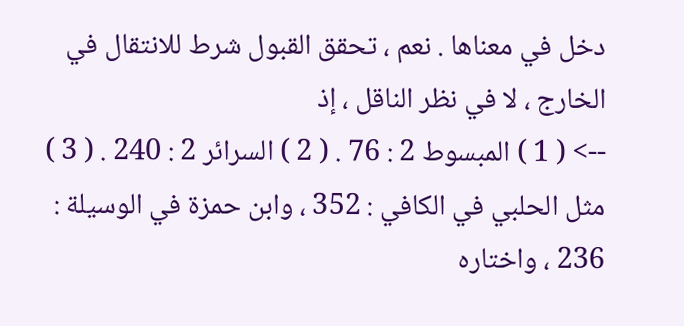دخل في معناها . نعم ، تحقق القبول شرط للانتقال في الخارج ، لا في نظر الناقل ، إذ
--> ( 1 ) المبسوط 2 : 76 . ( 2 ) السرائر 2 : 240 . ( 3 ) مثل الحلبي في الكافي : 352 ، وابن حمزة في الوسيلة : 236 ، واختاره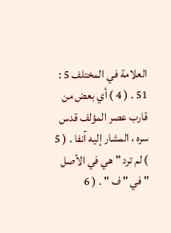العلامة في المختلف 5 : 51 . ( 4 ) أي بعض من قارب عصر المؤلف قدس سره ، المشار إليه آنفا . ( 5 ) لم ترد " هي في الأصل " في " ف " . ( 6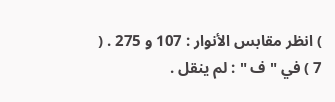) انظر مقابس الأنوار : 107 و 275 . ( 7 ) في " ف " : لم ينقل .